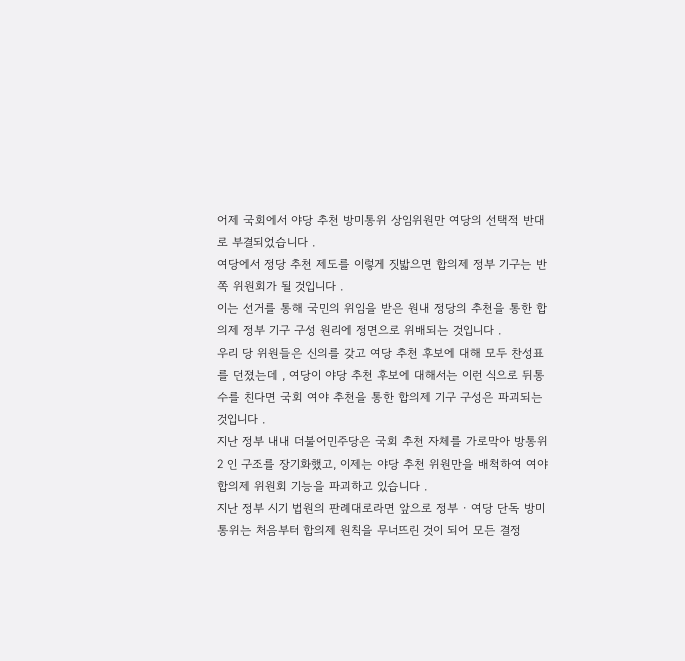어제 국회에서 야당 추천 방미통위 상임위원만 여당의 선택적 반대로 부결되었습니다 .
여당에서 정당 추천 제도를 이렇게 짓밟으면 합의제 정부 기구는 반쪽 위원회가 될 것입니다 .
이는 선거를 통해 국민의 위임을 받은 원내 정당의 추천을 통한 합의제 정부 기구 구성 원리에 정면으로 위배되는 것입니다 .
우리 당 위원들은 신의를 갖고 여당 추천 후보에 대해 모두 찬성표를 던졌는데 , 여당이 야당 추천 후보에 대해서는 이런 식으로 뒤통수를 친다면 국회 여야 추천을 통한 합의제 기구 구성은 파괴되는 것입니다 .
지난 정부 내내 더불어민주당은 국회 추천 자체를 가로막아 방통위 2 인 구조를 장기화했고, 이제는 야당 추천 위원만을 배척하여 여야 합의제 위원회 기능을 파괴하고 있습니다 .
지난 정부 시기 법원의 판례대로라면 앞으로 정부 · 여당 단독 방미통위는 처음부터 합의제 원칙을 무너뜨린 것이 되어 모든 결정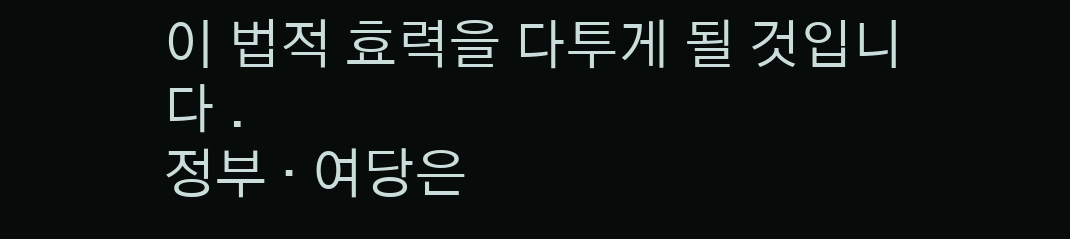이 법적 효력을 다투게 될 것입니다 .
정부 · 여당은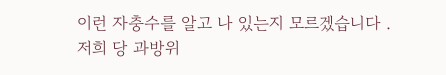이런 자충수를 알고 나 있는지 모르겠습니다 .
저희 당 과방위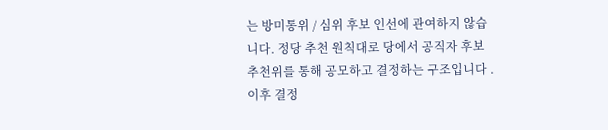는 방미통위 / 심위 후보 인선에 관여하지 않습니다. 정당 추천 원칙대로 당에서 공직자 후보 추천위를 통해 공모하고 결정하는 구조입니다 .
이후 결정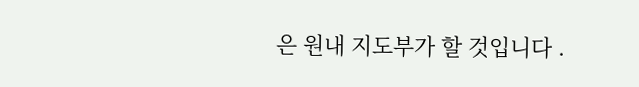은 원내 지도부가 할 것입니다 .